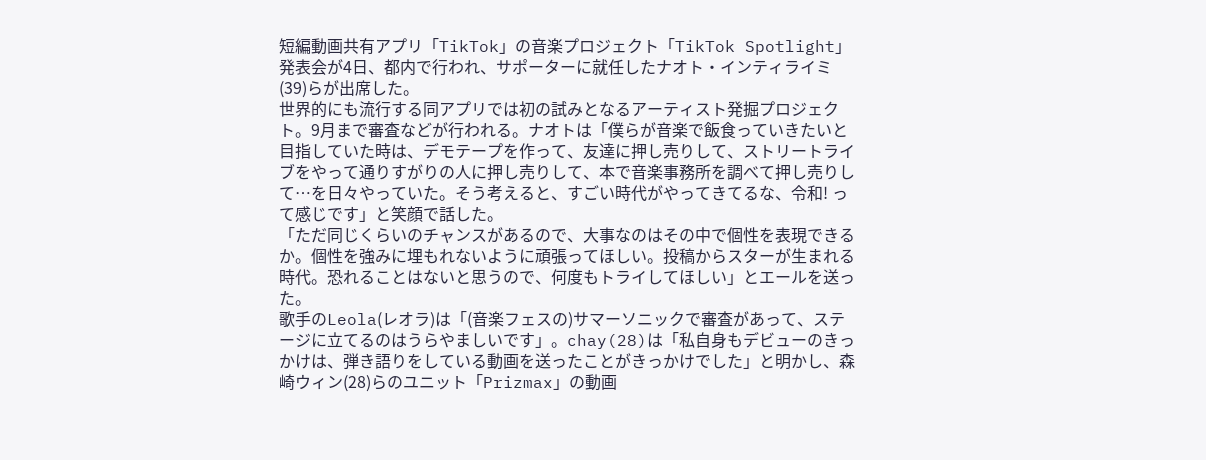短編動画共有アプリ「TikTok」の音楽プロジェクト「TikTok Spotlight」発表会が4日、都内で行われ、サポーターに就任したナオト・インティライミ(39)らが出席した。
世界的にも流行する同アプリでは初の試みとなるアーティスト発掘プロジェクト。9月まで審査などが行われる。ナオトは「僕らが音楽で飯食っていきたいと目指していた時は、デモテープを作って、友達に押し売りして、ストリートライブをやって通りすがりの人に押し売りして、本で音楽事務所を調べて押し売りして…を日々やっていた。そう考えると、すごい時代がやってきてるな、令和! って感じです」と笑顔で話した。
「ただ同じくらいのチャンスがあるので、大事なのはその中で個性を表現できるか。個性を強みに埋もれないように頑張ってほしい。投稿からスターが生まれる時代。恐れることはないと思うので、何度もトライしてほしい」とエールを送った。
歌手のLeola(レオラ)は「(音楽フェスの)サマーソニックで審査があって、ステージに立てるのはうらやましいです」。chay(28)は「私自身もデビューのきっかけは、弾き語りをしている動画を送ったことがきっかけでした」と明かし、森崎ウィン(28)らのユニット「Prizmax」の動画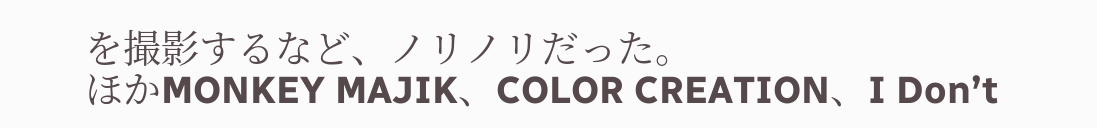を撮影するなど、ノリノリだった。
ほかMONKEY MAJIK、COLOR CREATION、I Don’t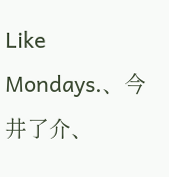Like Mondays.、今井了介、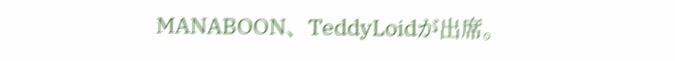MANABOON、TeddyLoidが出席。